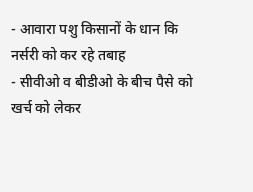- आवारा पशु किसानों के धान कि नर्सरी को कर रहे तबाह
- सीवीओ व बीडीओ के बीच पैसे को खर्च को लेकर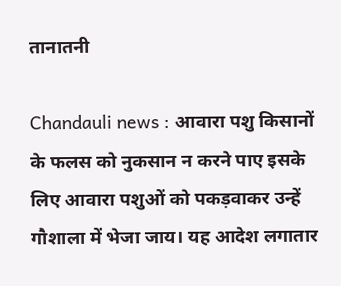तानातनी

Chandauli news : आवारा पशु किसानों के फलस को नुकसान न करने पाए इसके लिए आवारा पशुओं को पकड़वाकर उन्हें गौशाला में भेजा जाय। यह आदेश लगातार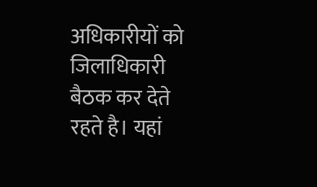अधिकारीयों को जिलाधिकारी बैठक कर देते रहते है। यहां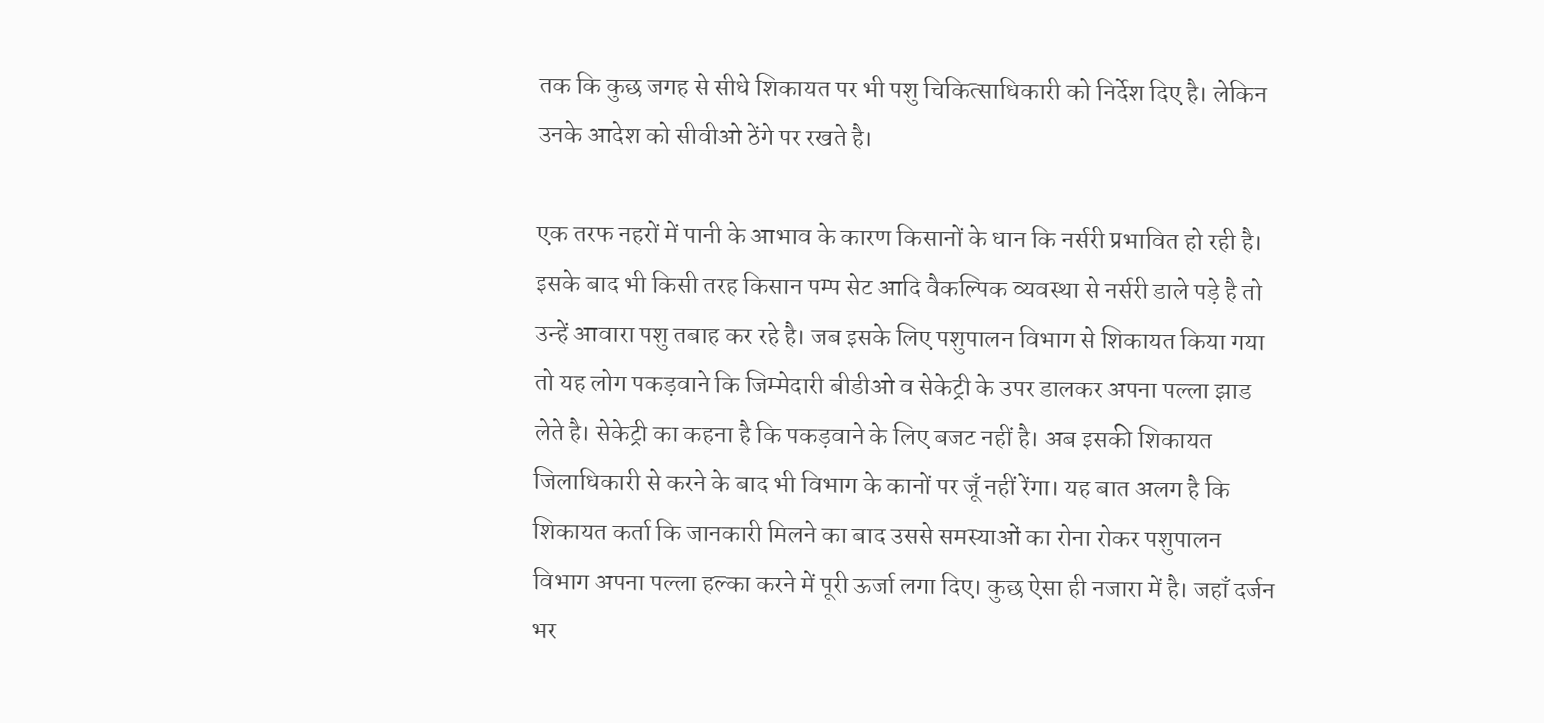तक कि कुछ जगह से सीधे शिकायत पर भी पशु चिकित्साधिकारी को निर्देश दिए है। लेकिन उनके आदेश को सीवीओ ठेंगे पर रखते है।

एक तरफ नहरों में पानी के आभाव के कारण किसानों के धान कि नर्सरी प्रभावित हो रही है। इसके बाद भी किसी तरह किसान पम्प सेट आदि वैकल्पिक व्यवस्था से नर्सरी डाले पड़े है तो उन्हें आवारा पशु तबाह कर रहे है। जब इसके लिए पशुपालन विभाग से शिकायत किया गया तो यह लोग पकड़वाने कि जिम्मेदारी बीडीओ व सेकेट्री के उपर डालकर अपना पल्ला झाड लेते है। सेकेट्री का कहना है कि पकड़वाने के लिए बजट नहीं है। अब इसकी शिकायत जिलाधिकारी से करने के बाद भी विभाग के कानों पर जूँ नहीं रेंगा। यह बात अलग है कि शिकायत कर्ता कि जानकारी मिलने का बाद उससे समस्याओं का रोना रोकर पशुपालन विभाग अपना पल्ला हल्का करने में पूरी ऊर्जा लगा दिए। कुछ ऐसा ही नजारा में है। जहाँ दर्जन भर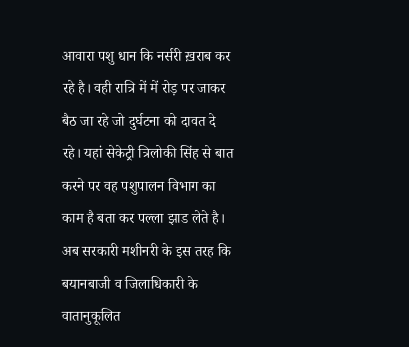आवारा पशु धान कि नर्सरी ख़राब कर रहे है। वही रात्रि में में रोड़ पर जाकर बैठ जा रहे जो दुर्घटना को दावत दे रहे। यहां सेकेट्री त्रिलोकी सिंह से बात करने पर वह पशुपालन विभाग का काम है बता कर पल्ला झाड लेते है। अब सरकारी मशीनरी के इस तरह कि बयानबाजी व जिलाधिकारी के वातानुकूलित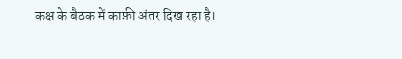कक्ष के बैठक में काफ़ी अंतर दिख रहा है।